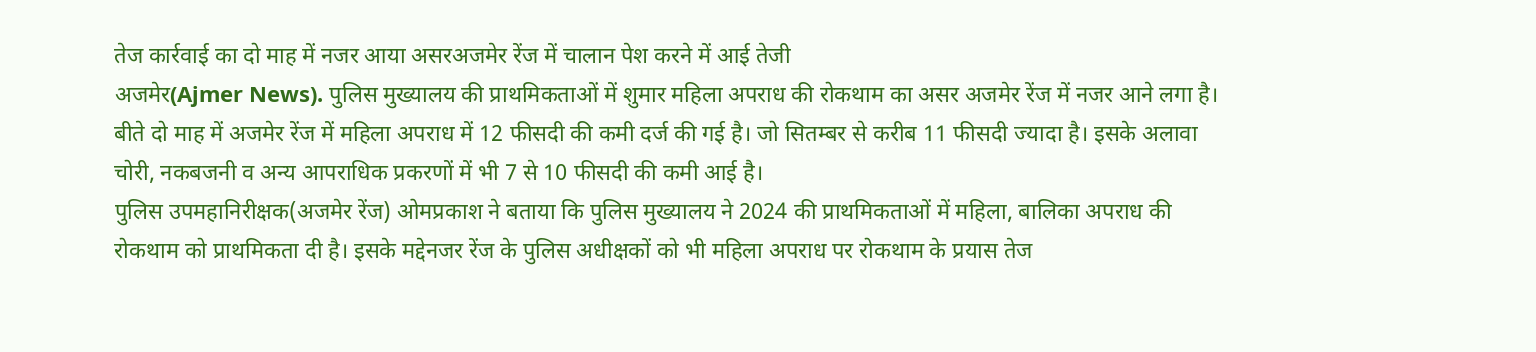तेज कार्रवाई का दो माह में नजर आया असरअजमेर रेंज में चालान पेश करने में आई तेजी
अजमेर(Ajmer News). पुलिस मुख्यालय की प्राथमिकताओं में शुमार महिला अपराध की रोकथाम का असर अजमेर रेंज में नजर आने लगा है। बीते दो माह में अजमेर रेंज में महिला अपराध में 12 फीसदी की कमी दर्ज की गई है। जो सितम्बर से करीब 11 फीसदी ज्यादा है। इसके अलावा चोरी, नकबजनी व अन्य आपराधिक प्रकरणों में भी 7 से 10 फीसदी की कमी आई है।
पुलिस उपमहानिरीक्षक(अजमेर रेंज) ओमप्रकाश ने बताया कि पुलिस मुख्यालय ने 2024 की प्राथमिकताओं में महिला, बालिका अपराध की रोकथाम को प्राथमिकता दी है। इसके मद्देनजर रेंज के पुलिस अधीक्षकों को भी महिला अपराध पर रोकथाम के प्रयास तेज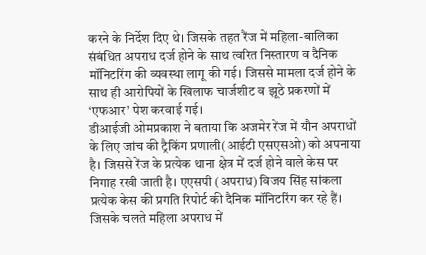करने के निर्देश दिए थे। जिसके तहत रैंज में महिला-बालिका संबंधित अपराध दर्ज होने के साथ त्वरित निस्तारण व दैनिक मॉनिटरिंग की व्यवस्था लागू की गई। जिससे मामला दर्ज होने के साथ ही आरोपियों के खिलाफ चार्जशीट व झूठे प्रकरणों में ‘एफआर’ पेश करवाई गई।
डीआईजी ओमप्रकाश ने बताया कि अजमेर रेंज में यौन अपराधों के लिए जांच की ट्रैकिंग प्रणाली(आईटी एसएसओ) को अपनाया है। जिससे रेंज के प्रत्येक थाना क्षेत्र में दर्ज होने वाले केस पर निगाह रखी जाती है। एएसपी (अपराध) विजय सिंह सांकला प्रत्येक केस की प्रगति रिपोर्ट की दैनिक मॉनिटरिंग कर रहे हैं। जिसके चलते महिला अपराध में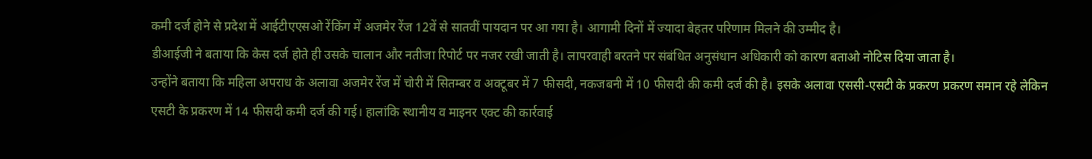कमी दर्ज होने से प्रदेश में आईटीएएसओ रेंकिंग में अजमेर रेंज 12वें से सातवीं पायदान पर आ गया है। आगामी दिनों में ज्यादा बेहतर परिणाम मिलने की उम्मीद है।
डीआईजी ने बताया कि केस दर्ज होते ही उसके चालान और नतीजा रिपोर्ट पर नजर रखी जाती है। लापरवाही बरतने पर संबंधित अनुसंधान अधिकारी को कारण बताओ नोटिस दिया जाता है।
उन्होंने बताया कि महिला अपराध के अलावा अजमेर रेंज में चोरी में सितम्बर व अक्टूबर में 7 फीसदी, नकजबनी में 10 फीसदी की कमी दर्ज की है। इसके अलावा एससी-एसटी के प्रकरण प्रकरण समान रहे लेकिन एसटी के प्रकरण में 14 फीसदी कमी दर्ज की गई। हालांकि स्थानीय व माइनर एक्ट की कार्रवाई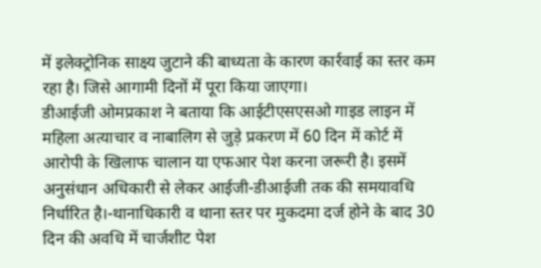में इलेक्ट्रोनिक साक्ष्य जुटाने की बाध्यता के कारण कार्रवाई का स्तर कम रहा है। जिसे आगामी दिनों में पूरा किया जाएगा।
डीआईजी ओमप्रकाश ने बताया कि आईटीएसएसओ गाइड लाइन में महिला अत्याचार व नाबालिग से जुड़े प्रकरण में 60 दिन में कोर्ट में आरोपी के खिलाफ चालान या एफआर पेश करना जरूरी है। इसमें अनुसंधान अधिकारी से लेकर आईजी-डीआईजी तक की समयावधि निर्धारित है।-थानाधिकारी व थाना स्तर पर मुकदमा दर्ज होने के बाद 30 दिन की अवधि में चार्जशीट पेश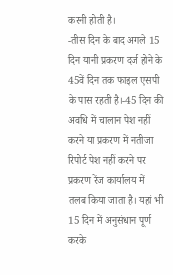करनी होती है।
-तीस दिन के बाद अगले 15 दिन यानी प्रकरण दर्ज होने के 45वें दिन तक फाइल एसपी के पास रहती है।-45 दिन की अवधि में चालान पेश नहीं करने या प्रकरण में नतीजा रिपोर्ट पेश नहीं करने पर प्रकरण रेंज कार्यालय में तलब किया जाता है। यहां भी 15 दिन में अनुसंधान पूर्ण करके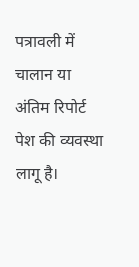पत्रावली में चालान या अंतिम रिपोर्ट पेश की व्यवस्था लागू है।